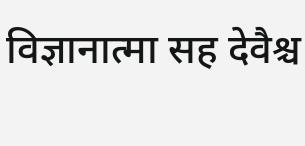विज्ञानात्मा सह देवैश्च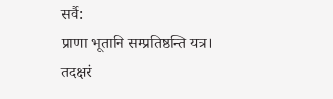सर्वै:
प्राणा भूतानि सम्प्रतिष्ठन्ति यत्र।
तदक्षरं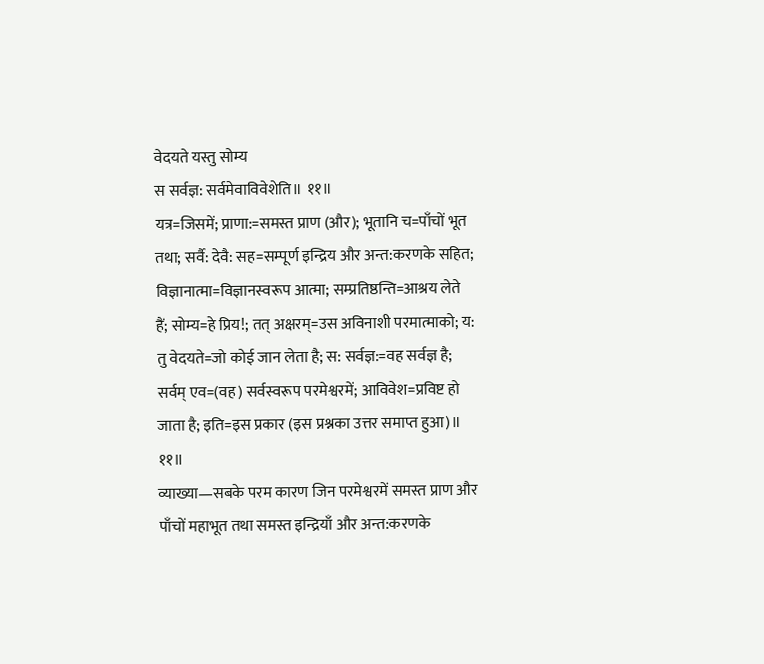वेदयते यस्तु सोम्य
स सर्वज्ञ: सर्वमेवाविवेशेति॥ ११॥
यत्र=जिसमें; प्राणा:=समस्त प्राण (और); भूतानि च=पाँचों भूत तथा; सर्वै: देवै: सह=सम्पूर्ण इन्द्रिय और अन्त:करणके सहित; विज्ञानात्मा=विज्ञानस्वरूप आत्मा; सम्प्रतिष्ठन्ति=आश्रय लेते हैं; सोम्य=हे प्रिय!; तत् अक्षरम्=उस अविनाशी परमात्माको; य: तु वेदयते=जो कोई जान लेता है; स: सर्वज्ञ:=वह सर्वज्ञ है; सर्वम् एव=(वह) सर्वस्वरूप परमेश्वरमें; आविवेश=प्रविष्ट हो जाता है; इति=इस प्रकार (इस प्रश्नका उत्तर समाप्त हुआ)॥ ११॥
व्याख्या—सबके परम कारण जिन परमेश्वरमें समस्त प्राण और पाँचों महाभूत तथा समस्त इन्द्रियाँ और अन्त:करणके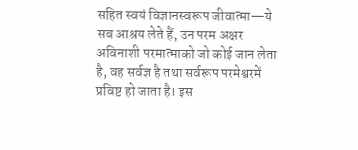सहित स्वयं विज्ञानस्वरूप जीवात्मा—ये सब आश्रय लेते हैं, उन परम अक्षर अविनाशी परमात्माको जो कोई जान लेता है, वह सर्वज्ञ है तथा सर्वरूप परमेश्वरमें प्रविष्ट हो जाता है। इस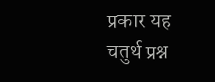प्रकार यह चतुर्थ प्रश्न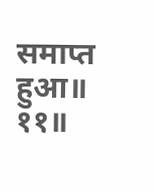समाप्त हुआ॥ ११॥